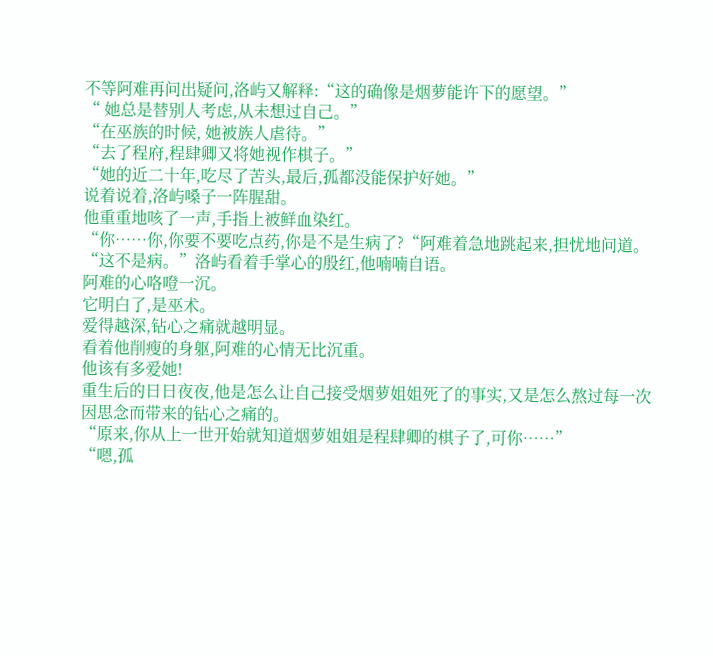不等阿难再问出疑问,洛屿又解释:“这的确像是烟萝能许下的愿望。”
“ 她总是替别人考虑,从未想过自己。”
“在巫族的时候, 她被族人虐待。”
“去了程府,程肆卿又将她视作棋子。”
“她的近二十年,吃尽了苦头,最后,孤都没能保护好她。”
说着说着,洛屿嗓子一阵腥甜。
他重重地咳了一声,手指上被鲜血染红。
“你……你,你要不要吃点药,你是不是生病了?“阿难着急地跳起来,担忧地问道。
“这不是病。”洛屿看着手掌心的殷红,他喃喃自语。
阿难的心咯噔一沉。
它明白了,是巫术。
爱得越深,钻心之痛就越明显。
看着他削瘦的身躯,阿难的心情无比沉重。
他该有多爱她!
重生后的日日夜夜,他是怎么让自己接受烟萝姐姐死了的事实,又是怎么熬过每一次因思念而带来的钻心之痛的。
“原来,你从上一世开始就知道烟萝姐姐是程肆卿的棋子了,可你……”
“嗯,孤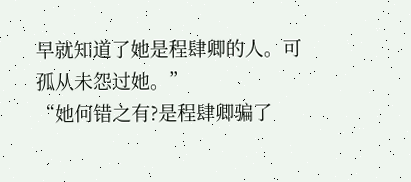早就知道了她是程肆卿的人。可孤从未怨过她。”
“她何错之有?是程肆卿骗了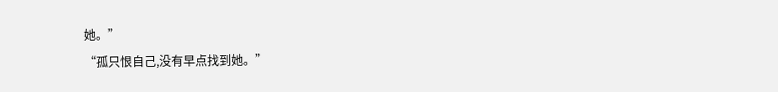她。”
“孤只恨自己,没有早点找到她。”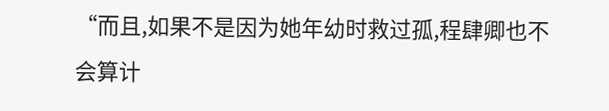“而且,如果不是因为她年幼时救过孤,程肆卿也不会算计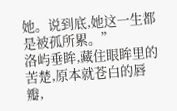她。说到底,她这一生都是被孤所累。”
洛屿垂眸,藏住眼眸里的苦楚,原本就苍白的唇瓣,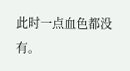此时一点血色都没有。